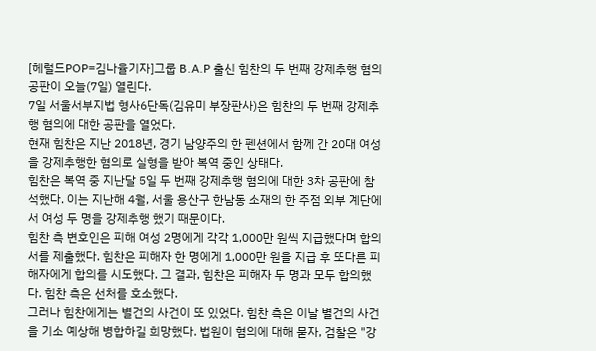[헤럴드POP=김나율기자]그룹 B.A.P 출신 힘찬의 두 번째 강제추행 혐의 공판이 오늘(7일) 열린다.
7일 서울서부지법 형사6단독(김유미 부장판사)은 힘찬의 두 번째 강제추행 혐의에 대한 공판을 열었다.
현재 힘찬은 지난 2018년, 경기 남양주의 한 펜션에서 함께 간 20대 여성을 강제추행한 혐의로 실형을 받아 복역 중인 상태다.
힘찬은 복역 중 지난달 5일 두 번째 강제추행 혐의에 대한 3차 공판에 참석했다. 이는 지난해 4월, 서울 용산구 한남동 소재의 한 주점 외부 계단에서 여성 두 명을 강제추행 했기 때문이다.
힘찬 측 변호인은 피해 여성 2명에게 각각 1,000만 원씩 지급했다며 합의서를 제출했다. 힘찬은 피해자 한 명에게 1,000만 원을 지급 후 또다른 피해자에게 합의를 시도했다. 그 결과, 힘찬은 피해자 두 명과 모두 합의했다. 힘찬 측은 선처를 호소했다.
그러나 힘찬에게는 별건의 사건이 또 있었다. 힘찬 측은 이날 별건의 사건을 기소 예상해 병합하길 희망했다. 법원이 혐의에 대해 묻자, 검찰은 "강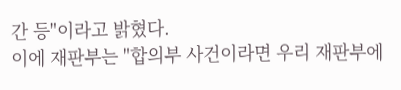간 등"이라고 밝혔다.
이에 재판부는 "합의부 사건이라면 우리 재판부에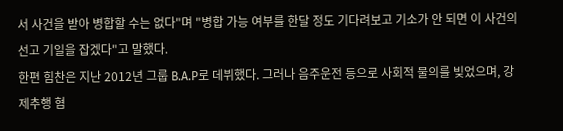서 사건을 받아 병합할 수는 없다"며 "병합 가능 여부를 한달 정도 기다려보고 기소가 안 되면 이 사건의 선고 기일을 잡겠다"고 말했다.
한편 힘찬은 지난 2012년 그룹 B.A.P로 데뷔했다. 그러나 음주운전 등으로 사회적 물의를 빚었으며, 강제추행 혐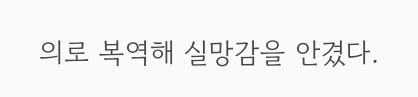의로 복역해 실망감을 안겼다.